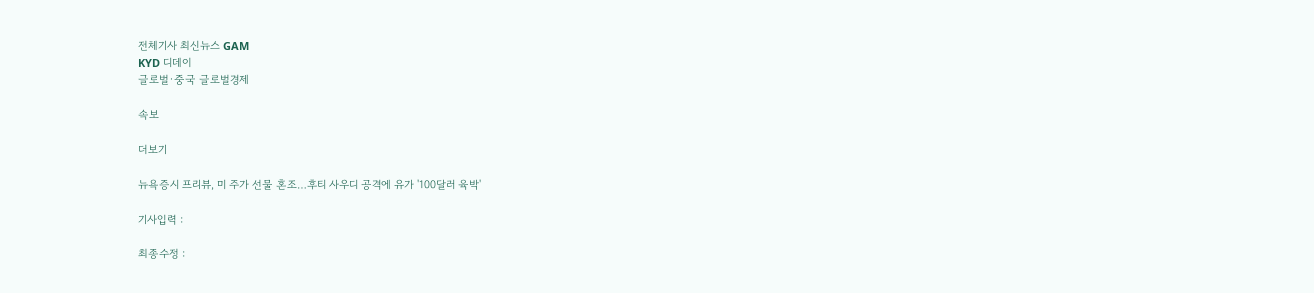전체기사 최신뉴스 GAM
KYD 디데이
글로벌·중국 글로벌경제

속보

더보기

뉴욕증시 프리뷰, 미 주가 선물 혼조…후티 사우디 공격에 유가 '100달러 육박'

기사입력 :

최종수정 :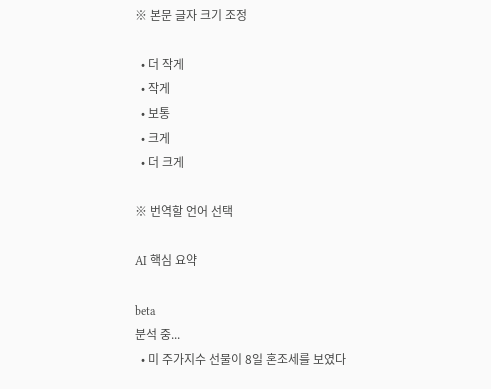※ 본문 글자 크기 조정

  • 더 작게
  • 작게
  • 보통
  • 크게
  • 더 크게

※ 번역할 언어 선택

AI 핵심 요약

beta
분석 중...
  • 미 주가지수 선물이 8일 혼조세를 보였다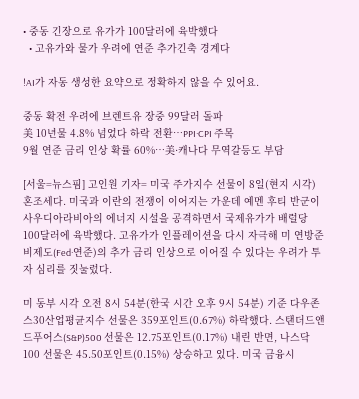• 중동 긴장으로 유가가 100달러에 육박했다
  • 고유가와 물가 우려에 연준 추가긴축 경계다

!AI가 자동 생성한 요약으로 정확하지 않을 수 있어요.

중동 확전 우려에 브렌트유 장중 99달러 돌파
美 10년물 4.8% 넘었다 하락 전환…PPI·CPI 주목
9월 연준 금리 인상 확률 60%…美·캐나다 무역갈등도 부담

[서울=뉴스핌] 고인원 기자= 미국 주가지수 선물이 8일(현지 시각) 혼조세다. 미국과 이란의 전쟁이 이어지는 가운데 예멘 후티 반군이 사우디아라비아의 에너지 시설을 공격하면서 국제유가가 배럴당 100달러에 육박했다. 고유가가 인플레이션을 다시 자극해 미 연방준비제도(Fed·연준)의 추가 금리 인상으로 이어질 수 있다는 우려가 투자 심리를 짓눌렀다.

미 동부 시각 오전 8시 54분(한국 시간 오후 9시 54분) 기준 다우존스30산업평균지수 선물은 359포인트(0.67%) 하락했다. 스탠더드앤드푸어스(S&P)500 선물은 12.75포인트(0.17%) 내린 반면, 나스닥100 선물은 45.50포인트(0.15%) 상승하고 있다. 미국 금융시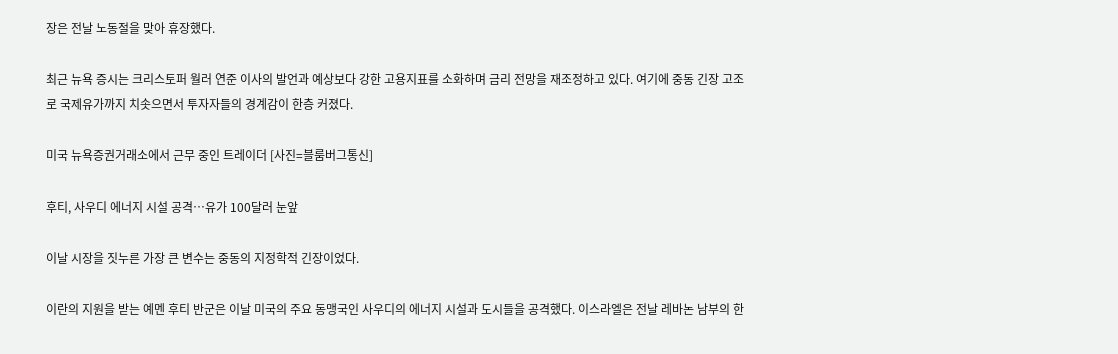장은 전날 노동절을 맞아 휴장했다.

최근 뉴욕 증시는 크리스토퍼 월러 연준 이사의 발언과 예상보다 강한 고용지표를 소화하며 금리 전망을 재조정하고 있다. 여기에 중동 긴장 고조로 국제유가까지 치솟으면서 투자자들의 경계감이 한층 커졌다.

미국 뉴욕증권거래소에서 근무 중인 트레이더 [사진=블룸버그통신]

후티, 사우디 에너지 시설 공격…유가 100달러 눈앞

이날 시장을 짓누른 가장 큰 변수는 중동의 지정학적 긴장이었다.

이란의 지원을 받는 예멘 후티 반군은 이날 미국의 주요 동맹국인 사우디의 에너지 시설과 도시들을 공격했다. 이스라엘은 전날 레바논 남부의 한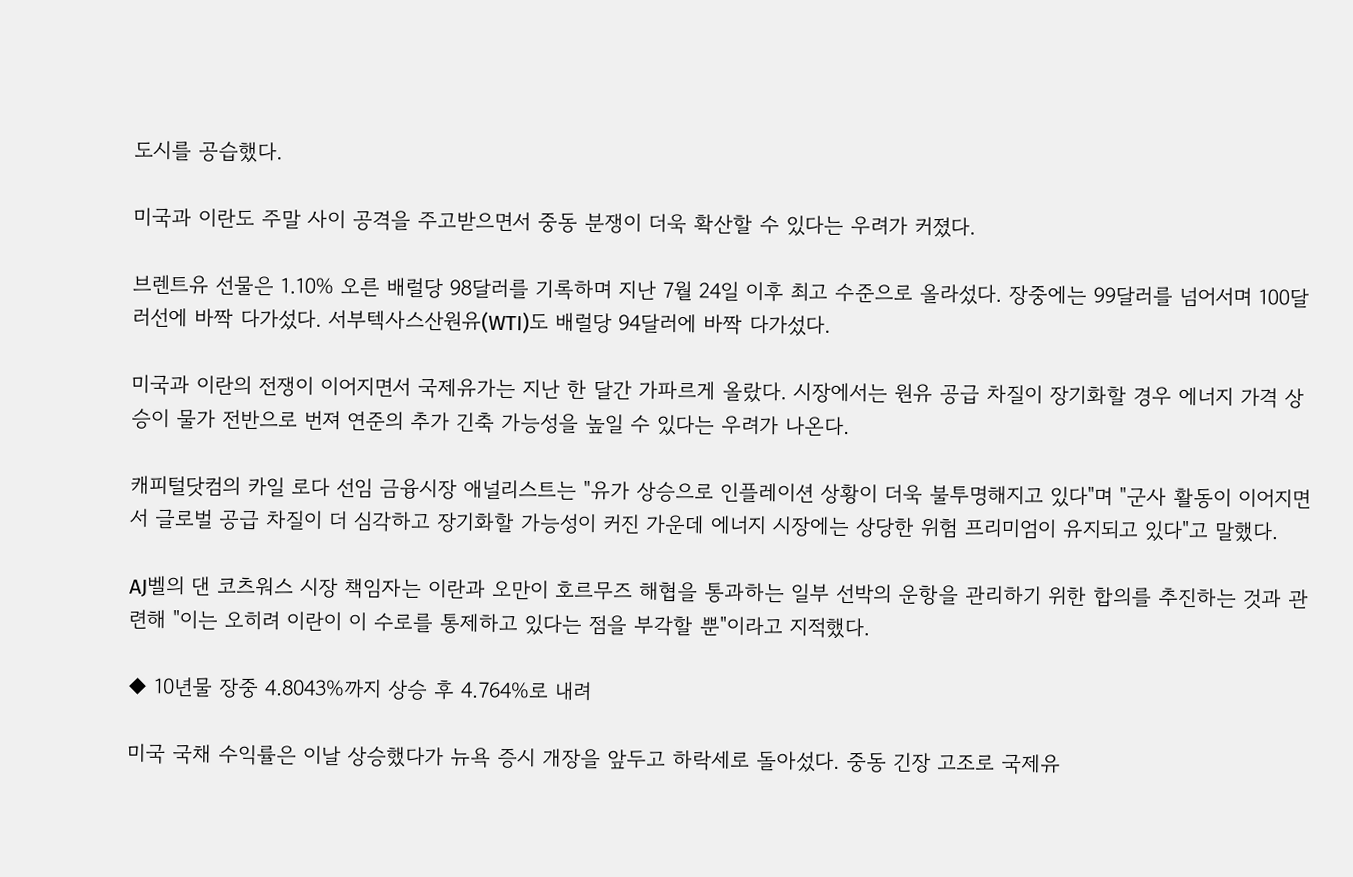도시를 공습했다.

미국과 이란도 주말 사이 공격을 주고받으면서 중동 분쟁이 더욱 확산할 수 있다는 우려가 커졌다.

브렌트유 선물은 1.10% 오른 배럴당 98달러를 기록하며 지난 7월 24일 이후 최고 수준으로 올라섰다. 장중에는 99달러를 넘어서며 100달러선에 바짝 다가섰다. 서부텍사스산원유(WTI)도 배럴당 94달러에 바짝 다가섰다.

미국과 이란의 전쟁이 이어지면서 국제유가는 지난 한 달간 가파르게 올랐다. 시장에서는 원유 공급 차질이 장기화할 경우 에너지 가격 상승이 물가 전반으로 번져 연준의 추가 긴축 가능성을 높일 수 있다는 우려가 나온다.

캐피털닷컴의 카일 로다 선임 금융시장 애널리스트는 "유가 상승으로 인플레이션 상황이 더욱 불투명해지고 있다"며 "군사 활동이 이어지면서 글로벌 공급 차질이 더 심각하고 장기화할 가능성이 커진 가운데 에너지 시장에는 상당한 위험 프리미엄이 유지되고 있다"고 말했다.

AJ벨의 댄 코츠워스 시장 책임자는 이란과 오만이 호르무즈 해협을 통과하는 일부 선박의 운항을 관리하기 위한 합의를 추진하는 것과 관련해 "이는 오히려 이란이 이 수로를 통제하고 있다는 점을 부각할 뿐"이라고 지적했다.

◆ 10년물 장중 4.8043%까지 상승 후 4.764%로 내려

미국 국채 수익률은 이날 상승했다가 뉴욕 증시 개장을 앞두고 하락세로 돌아섰다. 중동 긴장 고조로 국제유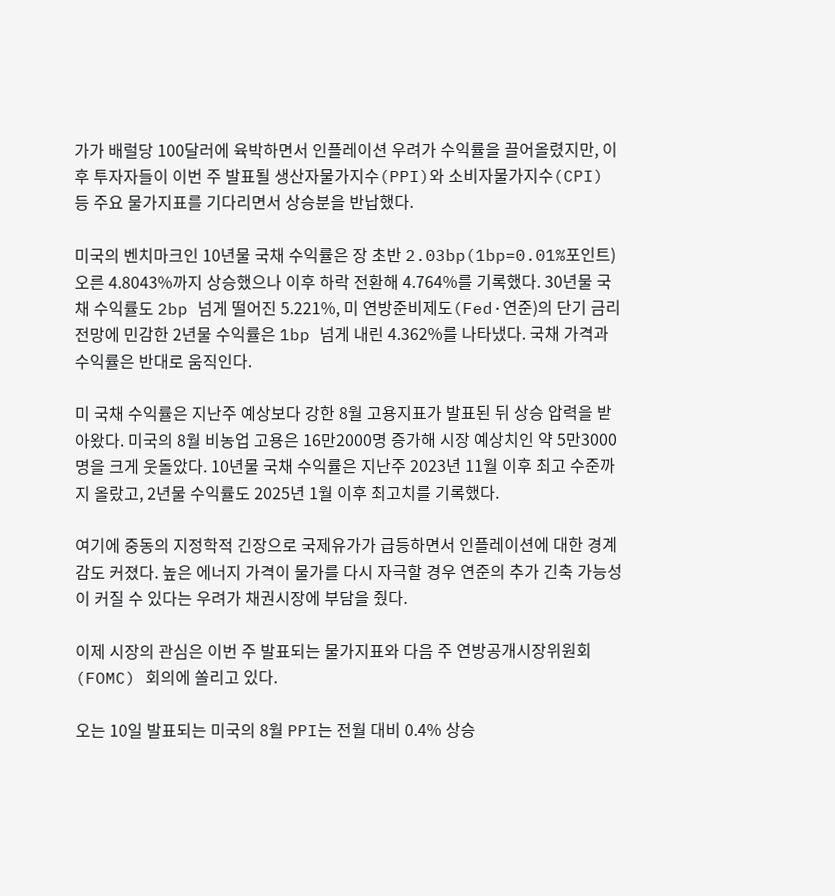가가 배럴당 100달러에 육박하면서 인플레이션 우려가 수익률을 끌어올렸지만, 이후 투자자들이 이번 주 발표될 생산자물가지수(PPI)와 소비자물가지수(CPI) 등 주요 물가지표를 기다리면서 상승분을 반납했다.

미국의 벤치마크인 10년물 국채 수익률은 장 초반 2.03bp(1bp=0.01%포인트) 오른 4.8043%까지 상승했으나 이후 하락 전환해 4.764%를 기록했다. 30년물 국채 수익률도 2bp 넘게 떨어진 5.221%, 미 연방준비제도(Fed·연준)의 단기 금리 전망에 민감한 2년물 수익률은 1bp 넘게 내린 4.362%를 나타냈다. 국채 가격과 수익률은 반대로 움직인다.

미 국채 수익률은 지난주 예상보다 강한 8월 고용지표가 발표된 뒤 상승 압력을 받아왔다. 미국의 8월 비농업 고용은 16만2000명 증가해 시장 예상치인 약 5만3000명을 크게 웃돌았다. 10년물 국채 수익률은 지난주 2023년 11월 이후 최고 수준까지 올랐고, 2년물 수익률도 2025년 1월 이후 최고치를 기록했다.

여기에 중동의 지정학적 긴장으로 국제유가가 급등하면서 인플레이션에 대한 경계감도 커졌다. 높은 에너지 가격이 물가를 다시 자극할 경우 연준의 추가 긴축 가능성이 커질 수 있다는 우려가 채권시장에 부담을 줬다.

이제 시장의 관심은 이번 주 발표되는 물가지표와 다음 주 연방공개시장위원회(FOMC) 회의에 쏠리고 있다.

오는 10일 발표되는 미국의 8월 PPI는 전월 대비 0.4% 상승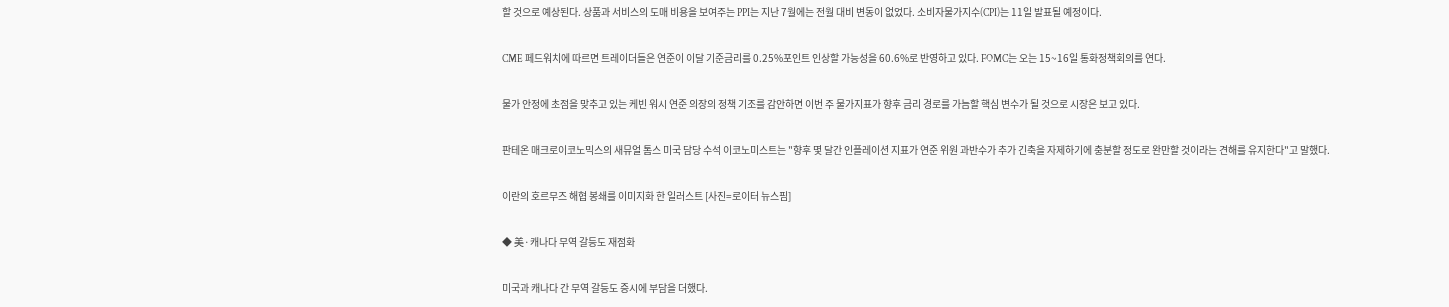할 것으로 예상된다. 상품과 서비스의 도매 비용을 보여주는 PPI는 지난 7월에는 전월 대비 변동이 없었다. 소비자물가지수(CPI)는 11일 발표될 예정이다.

CME 페드워치에 따르면 트레이더들은 연준이 이달 기준금리를 0.25%포인트 인상할 가능성을 60.6%로 반영하고 있다. FOMC는 오는 15~16일 통화정책회의를 연다.

물가 안정에 초점을 맞추고 있는 케빈 워시 연준 의장의 정책 기조를 감안하면 이번 주 물가지표가 향후 금리 경로를 가늠할 핵심 변수가 될 것으로 시장은 보고 있다.

판테온 매크로이코노믹스의 새뮤얼 톰스 미국 담당 수석 이코노미스트는 "향후 몇 달간 인플레이션 지표가 연준 위원 과반수가 추가 긴축을 자제하기에 충분할 정도로 완만할 것이라는 견해를 유지한다"고 말했다.

이란의 호르무즈 해협 봉쇄를 이미지화 한 일러스트 [사진=로이터 뉴스핌]

◆ 美·캐나다 무역 갈등도 재점화

미국과 캐나다 간 무역 갈등도 증시에 부담을 더했다.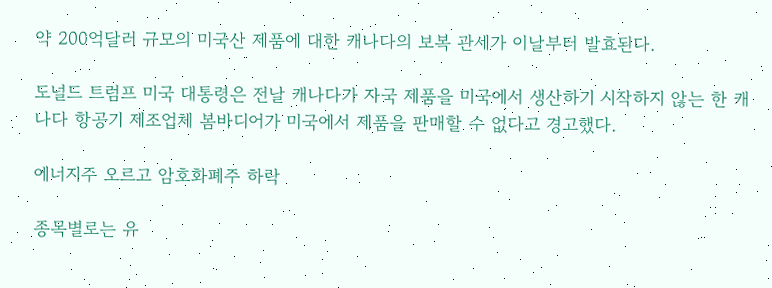약 200억달러 규모의 미국산 제품에 대한 캐나다의 보복 관세가 이날부터 발효된다.

도널드 트럼프 미국 대통령은 전날 캐나다가 자국 제품을 미국에서 생산하기 시작하지 않는 한 캐나다 항공기 제조업체 봄바디어가 미국에서 제품을 판매할 수 없다고 경고했다.

에너지주 오르고 암호화폐주 하락

종목별로는 유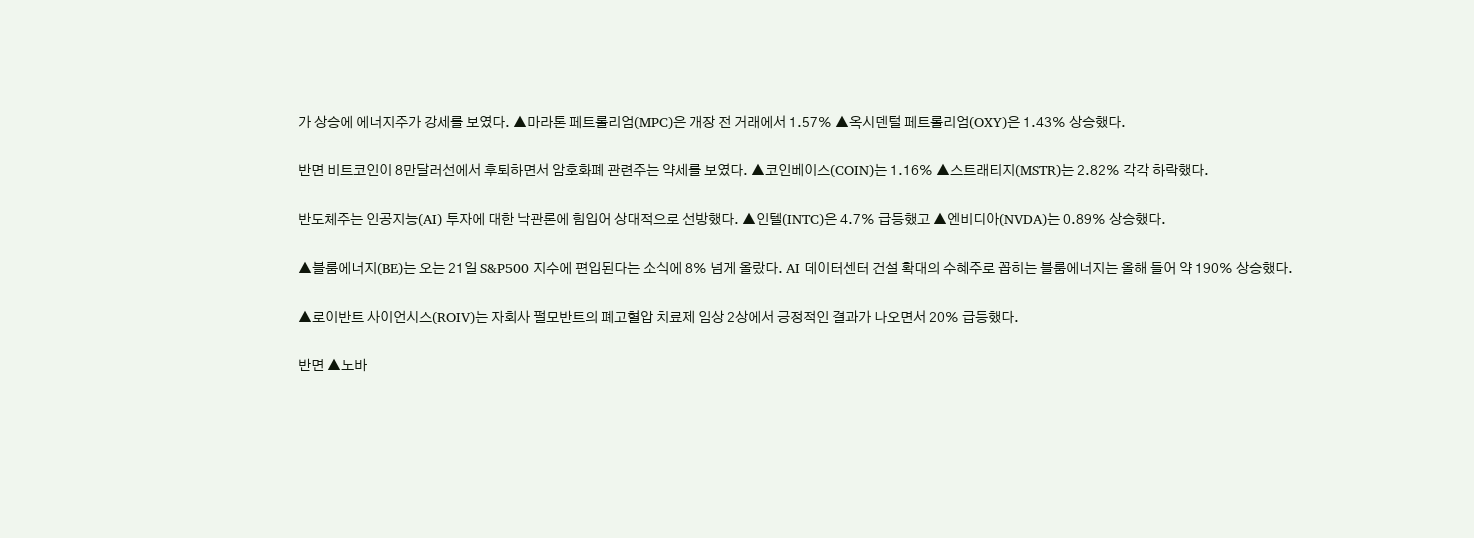가 상승에 에너지주가 강세를 보였다. ▲마라톤 페트롤리엄(MPC)은 개장 전 거래에서 1.57% ▲옥시덴털 페트롤리엄(OXY)은 1.43% 상승했다.

반면 비트코인이 8만달러선에서 후퇴하면서 암호화폐 관련주는 약세를 보였다. ▲코인베이스(COIN)는 1.16% ▲스트래티지(MSTR)는 2.82% 각각 하락했다.

반도체주는 인공지능(AI) 투자에 대한 낙관론에 힘입어 상대적으로 선방했다. ▲인텔(INTC)은 4.7% 급등했고 ▲엔비디아(NVDA)는 0.89% 상승했다.

▲블룸에너지(BE)는 오는 21일 S&P500 지수에 편입된다는 소식에 8% 넘게 올랐다. AI 데이터센터 건설 확대의 수혜주로 꼽히는 블룸에너지는 올해 들어 약 190% 상승했다.

▲로이반트 사이언시스(ROIV)는 자회사 펄모반트의 폐고혈압 치료제 임상 2상에서 긍정적인 결과가 나오면서 20% 급등했다.

반면 ▲노바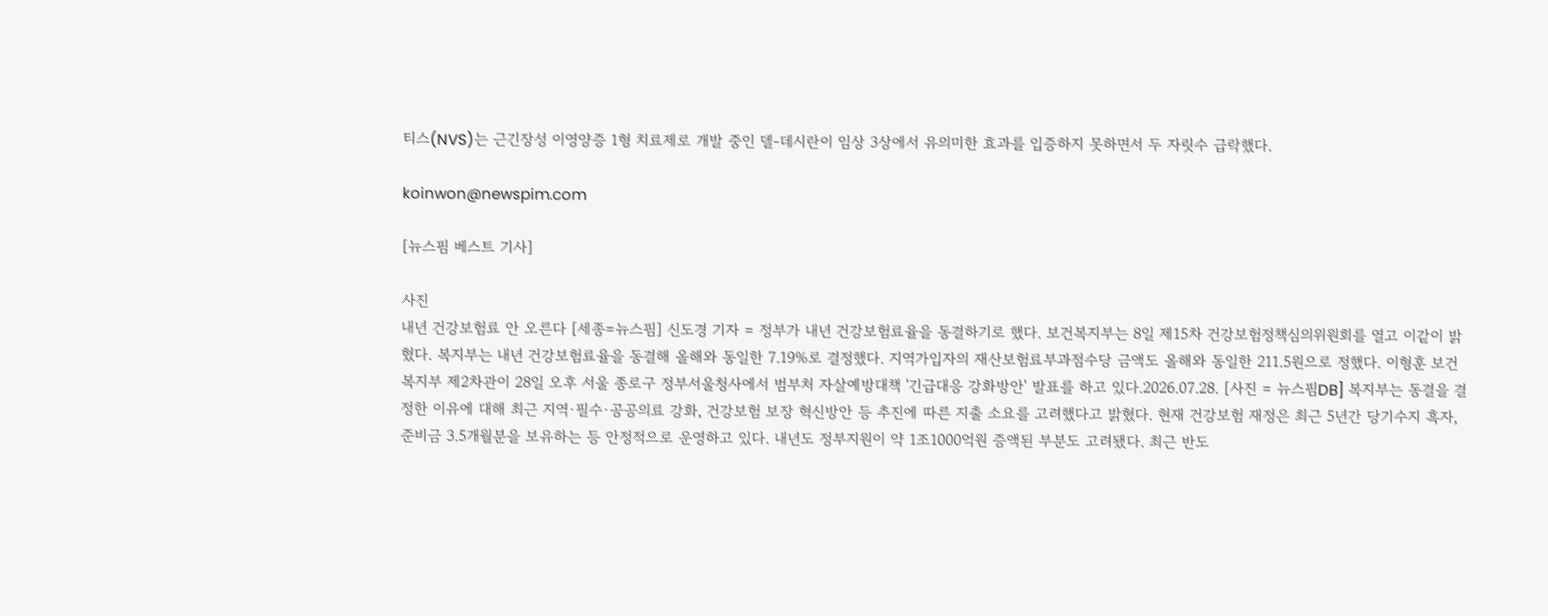티스(NVS)는 근긴장성 이영양증 1형 치료제로 개발 중인 델-데시란이 임상 3상에서 유의미한 효과를 입증하지 못하면서 두 자릿수 급락했다.

koinwon@newspim.com

[뉴스핌 베스트 기사]

사진
내년 건강보험료 안 오른다 [세종=뉴스핌] 신도경 기자 = 정부가 내년 건강보험료율을 동결하기로 했다. 보건복지부는 8일 제15차 건강보험정책심의위원회를 열고 이같이 밝혔다. 복지부는 내년 건강보험료율을 동결해 올해와 동일한 7.19%로 결정했다. 지역가입자의 재산보험료부과점수당 금액도 올해와 동일한 211.5원으로 정했다. 이형훈 보건복지부 제2차관이 28일 오후 서울 종로구 정부서울청사에서 범부처 자살예방대책 '긴급대응 강화방안' 발표를 하고 있다.2026.07.28. [사진 = 뉴스핌DB] 복지부는 동결을 결정한 이유에 대해 최근 지역·필수·공공의료 강화, 건강보험 보장 혁신방안 등 추진에 따른 지출 소요를 고려했다고 밝혔다. 현재 건강보험 재정은 최근 5년간 당기수지 흑자, 준비금 3.5개월분을 보유하는 등 안정적으로 운영하고 있다. 내년도 정부지원이 약 1조1000억원 증액된 부분도 고려됐다. 최근 반도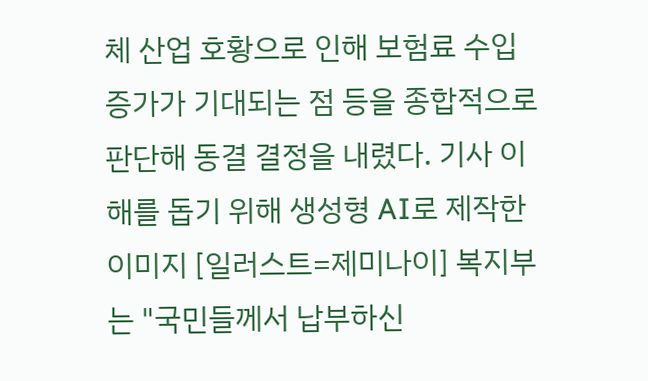체 산업 호황으로 인해 보험료 수입 증가가 기대되는 점 등을 종합적으로 판단해 동결 결정을 내렸다. 기사 이해를 돕기 위해 생성형 AI로 제작한 이미지 [일러스트=제미나이] 복지부는 "국민들께서 납부하신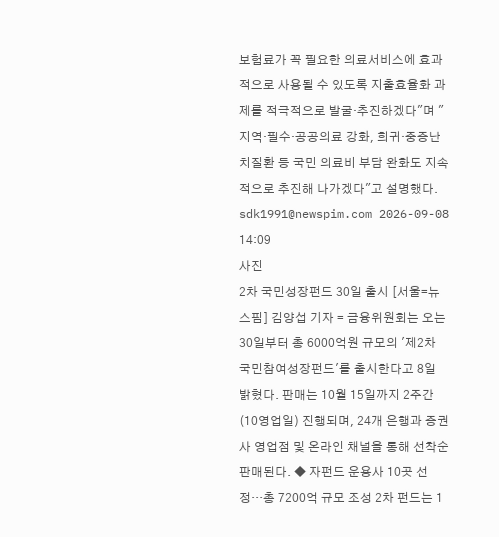보험료가 꼭 필요한 의료서비스에 효과적으로 사용될 수 있도록 지출효율화 과제를 적극적으로 발굴·추진하겠다"며 "지역·필수·공공의료 강화, 희귀·중증난치질환 등 국민 의료비 부담 완화도 지속적으로 추진해 나가겠다"고 설명했다. sdk1991@newspim.com 2026-09-08 14:09
사진
2차 국민성장펀드 30일 출시 [서울=뉴스핌] 김양섭 기자 = 금융위원회는 오는 30일부터 총 6000억원 규모의 '제2차 국민참여성장펀드'를 출시한다고 8일 밝혔다. 판매는 10월 15일까지 2주간(10영업일) 진행되며, 24개 은행과 증권사 영업점 및 온라인 채널을 통해 선착순 판매된다. ◆ 자펀드 운용사 10곳 선정…총 7200억 규모 조성 2차 펀드는 1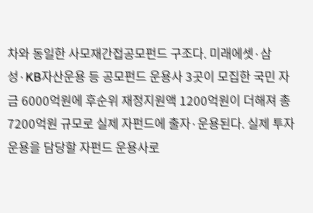차와 동일한 사모재간접공모펀드 구조다. 미래에셋·삼성·KB자산운용 등 공모펀드 운용사 3곳이 모집한 국민 자금 6000억원에 후순위 재정지원액 1200억원이 더해져 총 7200억원 규모로 실제 자펀드에 출자·운용된다. 실제 투자 운용을 담당할 자펀드 운용사로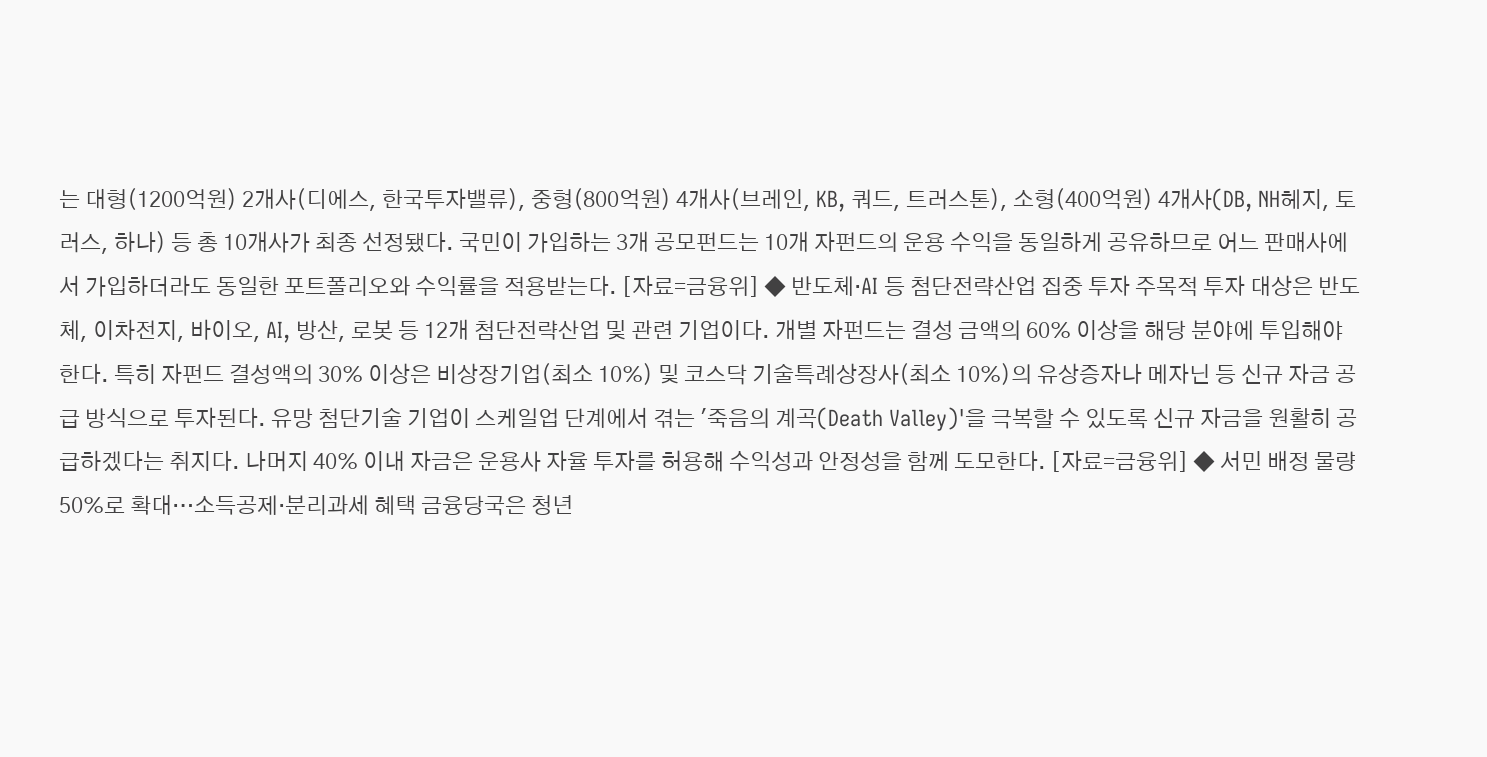는 대형(1200억원) 2개사(디에스, 한국투자밸류), 중형(800억원) 4개사(브레인, KB, 쿼드, 트러스톤), 소형(400억원) 4개사(DB, NH헤지, 토러스, 하나) 등 총 10개사가 최종 선정됐다. 국민이 가입하는 3개 공모펀드는 10개 자펀드의 운용 수익을 동일하게 공유하므로 어느 판매사에서 가입하더라도 동일한 포트폴리오와 수익률을 적용받는다. [자료=금융위] ◆ 반도체·AI 등 첨단전략산업 집중 투자 주목적 투자 대상은 반도체, 이차전지, 바이오, AI, 방산, 로봇 등 12개 첨단전략산업 및 관련 기업이다. 개별 자펀드는 결성 금액의 60% 이상을 해당 분야에 투입해야 한다. 특히 자펀드 결성액의 30% 이상은 비상장기업(최소 10%) 및 코스닥 기술특례상장사(최소 10%)의 유상증자나 메자닌 등 신규 자금 공급 방식으로 투자된다. 유망 첨단기술 기업이 스케일업 단계에서 겪는 '죽음의 계곡(Death Valley)'을 극복할 수 있도록 신규 자금을 원활히 공급하겠다는 취지다. 나머지 40% 이내 자금은 운용사 자율 투자를 허용해 수익성과 안정성을 함께 도모한다. [자료=금융위] ◆ 서민 배정 물량 50%로 확대…소득공제·분리과세 혜택 금융당국은 청년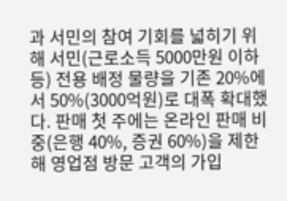과 서민의 참여 기회를 넓히기 위해 서민(근로소득 5000만원 이하 등) 전용 배정 물량을 기존 20%에서 50%(3000억원)로 대폭 확대했다. 판매 첫 주에는 온라인 판매 비중(은행 40%, 증권 60%)을 제한해 영업점 방문 고객의 가입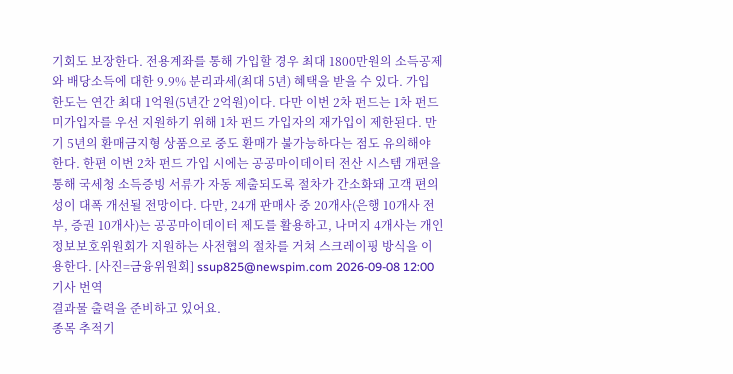기회도 보장한다. 전용계좌를 통해 가입할 경우 최대 1800만원의 소득공제와 배당소득에 대한 9.9% 분리과세(최대 5년) 혜택을 받을 수 있다. 가입 한도는 연간 최대 1억원(5년간 2억원)이다. 다만 이번 2차 펀드는 1차 펀드 미가입자를 우선 지원하기 위해 1차 펀드 가입자의 재가입이 제한된다. 만기 5년의 환매금지형 상품으로 중도 환매가 불가능하다는 점도 유의해야 한다. 한편 이번 2차 펀드 가입 시에는 공공마이데이터 전산 시스템 개편을 통해 국세청 소득증빙 서류가 자동 제출되도록 절차가 간소화돼 고객 편의성이 대폭 개선될 전망이다. 다만, 24개 판매사 중 20개사(은행 10개사 전부, 증권 10개사)는 공공마이데이터 제도를 활용하고, 나머지 4개사는 개인정보보호위원회가 지원하는 사전협의 절차를 거쳐 스크레이핑 방식을 이용한다. [사진=금융위원회] ssup825@newspim.com 2026-09-08 12:00
기사 번역
결과물 출력을 준비하고 있어요.
종목 추적기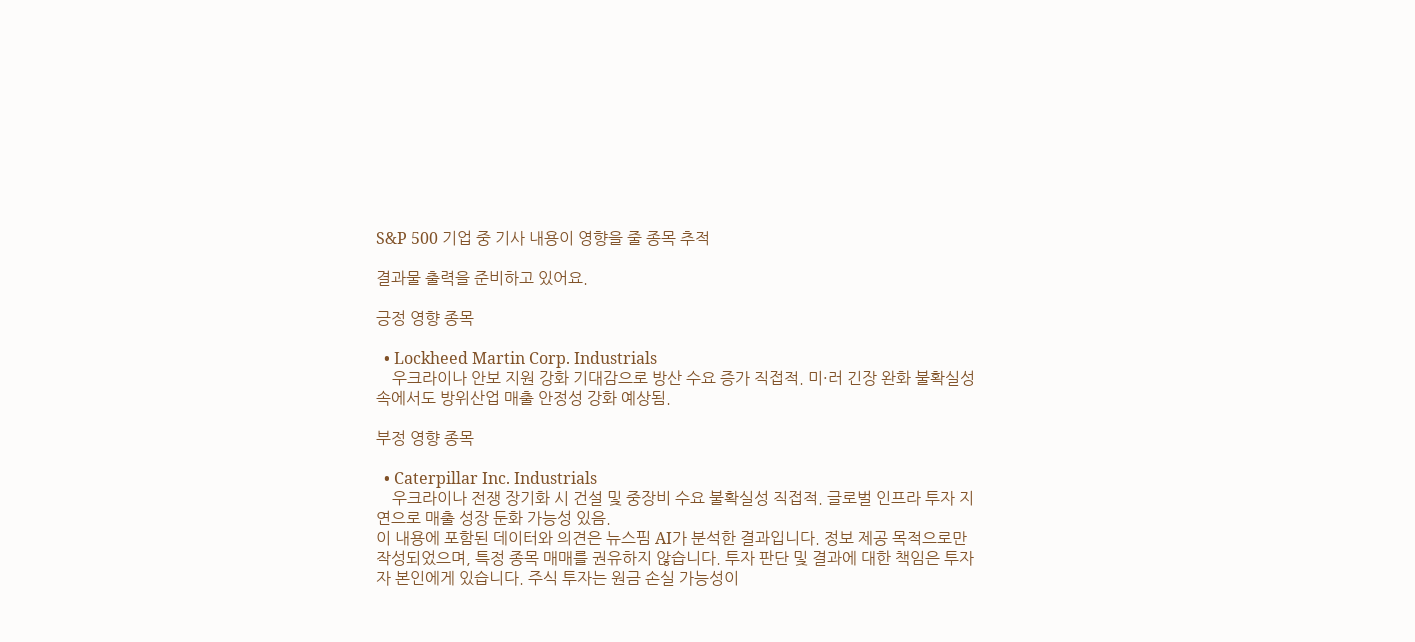S&P 500 기업 중 기사 내용이 영향을 줄 종목 추적

결과물 출력을 준비하고 있어요.

긍정 영향 종목

  • Lockheed Martin Corp. Industrials
    우크라이나 안보 지원 강화 기대감으로 방산 수요 증가 직접적. 미·러 긴장 완화 불확실성 속에서도 방위산업 매출 안정성 강화 예상됨.

부정 영향 종목

  • Caterpillar Inc. Industrials
    우크라이나 전쟁 장기화 시 건설 및 중장비 수요 불확실성 직접적. 글로벌 인프라 투자 지연으로 매출 성장 둔화 가능성 있음.
이 내용에 포함된 데이터와 의견은 뉴스핌 AI가 분석한 결과입니다. 정보 제공 목적으로만 작성되었으며, 특정 종목 매매를 권유하지 않습니다. 투자 판단 및 결과에 대한 책임은 투자자 본인에게 있습니다. 주식 투자는 원금 손실 가능성이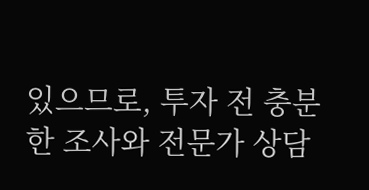있으므로, 투자 전 충분한 조사와 전문가 상담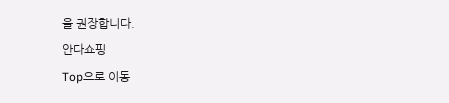을 권장합니다.
안다쇼핑
Top으로 이동